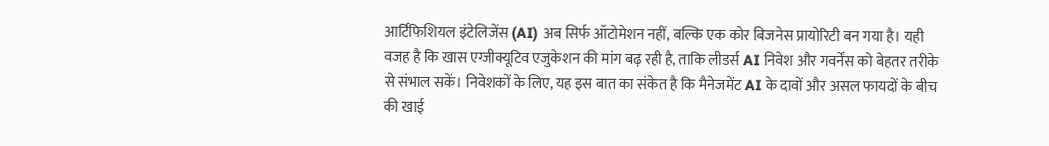आर्टिफिशियल इंटेलिजेंस (AI) अब सिर्फ ऑटोमेशन नहीं, बल्कि एक कोर बिजनेस प्रायोरिटी बन गया है। यही वजह है कि खास एग्जीक्यूटिव एजुकेशन की मांग बढ़ रही है, ताकि लीडर्स AI निवेश और गवर्नेंस को बेहतर तरीके से संभाल सकें। निवेशकों के लिए, यह इस बात का संकेत है कि मैनेजमेंट AI के दावों और असल फायदों के बीच की खाई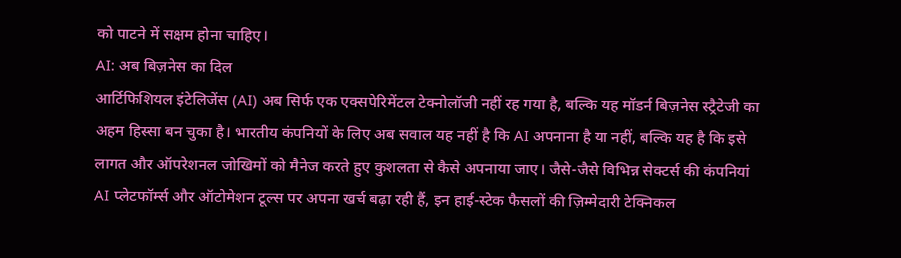को पाटने में सक्षम होना चाहिए।
AI: अब बिज़नेस का दिल
आर्टिफिशियल इंटेलिजेंस (AI) अब सिर्फ एक एक्सपेरिमेंटल टेक्नोलॉजी नहीं रह गया है, बल्कि यह मॉडर्न बिज़नेस स्ट्रैटेजी का अहम हिस्सा बन चुका है। भारतीय कंपनियों के लिए अब सवाल यह नहीं है कि AI अपनाना है या नहीं, बल्कि यह है कि इसे लागत और ऑपरेशनल जोखिमों को मैनेज करते हुए कुशलता से कैसे अपनाया जाए। जैसे-जैसे विभिन्न सेक्टर्स की कंपनियां AI प्लेटफॉर्म्स और ऑटोमेशन टूल्स पर अपना खर्च बढ़ा रही हैं, इन हाई-स्टेक फैसलों की ज़िम्मेदारी टेक्निकल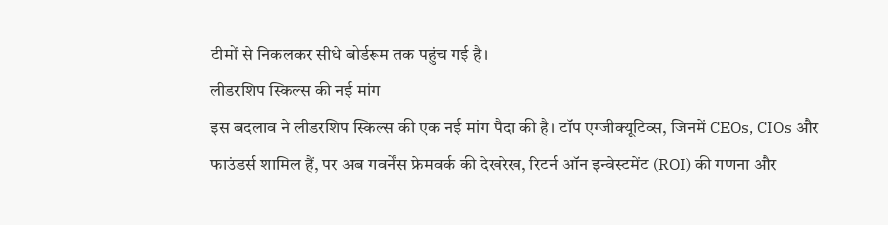टीमों से निकलकर सीधे बोर्डरूम तक पहुंच गई है।
लीडरशिप स्किल्स की नई मांग
इस बदलाव ने लीडरशिप स्किल्स की एक नई मांग पैदा की है। टॉप एग्जीक्यूटिव्स, जिनमें CEOs, CIOs और फाउंडर्स शामिल हैं, पर अब गवर्नेंस फ्रेमवर्क की देखरेख, रिटर्न ऑन इन्वेस्टमेंट (ROI) की गणना और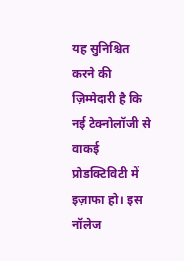यह सुनिश्चित करने की ज़िम्मेदारी है कि नई टेक्नोलॉजी से वाकई प्रोडक्टिविटी में इज़ाफा हो। इस नॉलेज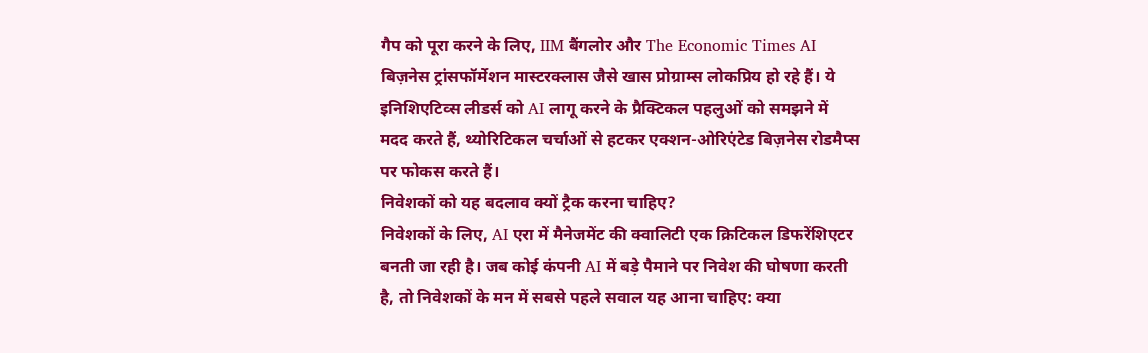गैप को पूरा करने के लिए, IIM बैंगलोर और The Economic Times AI बिज़नेस ट्रांसफॉर्मेशन मास्टरक्लास जैसे खास प्रोग्राम्स लोकप्रिय हो रहे हैं। ये इनिशिएटिव्स लीडर्स को AI लागू करने के प्रैक्टिकल पहलुओं को समझने में मदद करते हैं, थ्योरिटिकल चर्चाओं से हटकर एक्शन-ओरिएंटेड बिज़नेस रोडमैप्स पर फोकस करते हैं।
निवेशकों को यह बदलाव क्यों ट्रैक करना चाहिए?
निवेशकों के लिए, AI एरा में मैनेजमेंट की क्वालिटी एक क्रिटिकल डिफरेंशिएटर बनती जा रही है। जब कोई कंपनी AI में बड़े पैमाने पर निवेश की घोषणा करती है, तो निवेशकों के मन में सबसे पहले सवाल यह आना चाहिए: क्या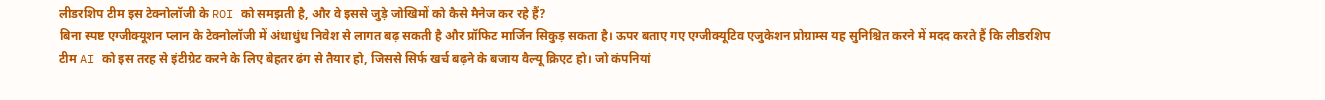लीडरशिप टीम इस टेक्नोलॉजी के ROI को समझती है, और वे इससे जुड़े जोखिमों को कैसे मैनेज कर रहे हैं?
बिना स्पष्ट एग्जीक्यूशन प्लान के टेक्नोलॉजी में अंधाधुंध निवेश से लागत बढ़ सकती है और प्रॉफिट मार्जिन सिकुड़ सकता है। ऊपर बताए गए एग्जीक्यूटिव एजुकेशन प्रोग्राम्स यह सुनिश्चित करने में मदद करते हैं कि लीडरशिप टीम AI को इस तरह से इंटीग्रेट करने के लिए बेहतर ढंग से तैयार हो, जिससे सिर्फ खर्च बढ़ने के बजाय वैल्यू क्रिएट हो। जो कंपनियां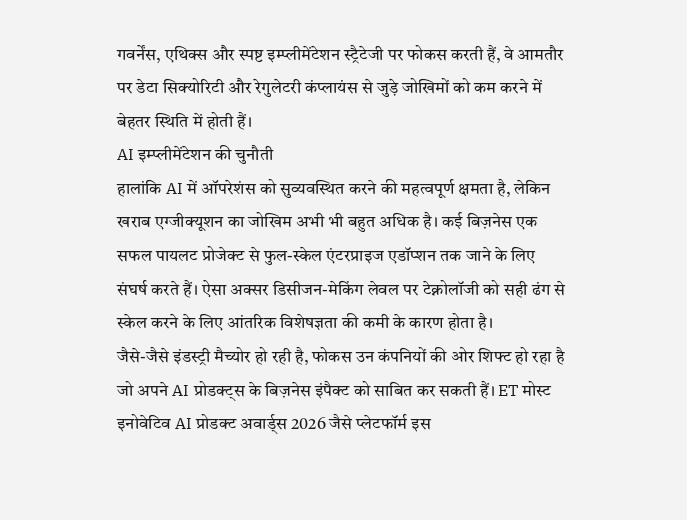गवर्नेंस, एथिक्स और स्पष्ट इम्प्लीमेंटेशन स्ट्रैटेजी पर फोकस करती हैं, वे आमतौर पर डेटा सिक्योरिटी और रेगुलेटरी कंप्लायंस से जुड़े जोखिमों को कम करने में बेहतर स्थिति में होती हैं।
AI इम्प्लीमेंटेशन की चुनौती
हालांकि AI में ऑपरेशंस को सुव्यवस्थित करने की महत्वपूर्ण क्षमता है, लेकिन खराब एग्जीक्यूशन का जोखिम अभी भी बहुत अधिक है। कई बिज़नेस एक सफल पायलट प्रोजेक्ट से फुल-स्केल एंटरप्राइज एडॉप्शन तक जाने के लिए संघर्ष करते हैं। ऐसा अक्सर डिसीजन-मेकिंग लेवल पर टेक्नोलॉजी को सही ढंग से स्केल करने के लिए आंतरिक विशेषज्ञता की कमी के कारण होता है।
जैसे-जैसे इंडस्ट्री मैच्योर हो रही है, फोकस उन कंपनियों की ओर शिफ्ट हो रहा है जो अपने AI प्रोडक्ट्स के बिज़नेस इंपैक्ट को साबित कर सकती हैं। ET मोस्ट इनोवेटिव AI प्रोडक्ट अवार्ड्स 2026 जैसे प्लेटफॉर्म इस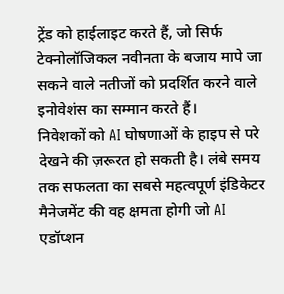ट्रेंड को हाईलाइट करते हैं, जो सिर्फ टेक्नोलॉजिकल नवीनता के बजाय मापे जा सकने वाले नतीजों को प्रदर्शित करने वाले इनोवेशंस का सम्मान करते हैं।
निवेशकों को AI घोषणाओं के हाइप से परे देखने की ज़रूरत हो सकती है। लंबे समय तक सफलता का सबसे महत्वपूर्ण इंडिकेटर मैनेजमेंट की वह क्षमता होगी जो AI एडॉप्शन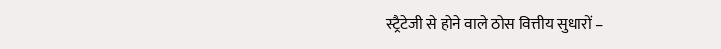स्ट्रैटेजी से होने वाले ठोस वित्तीय सुधारों –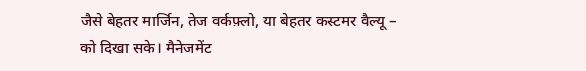जैसे बेहतर मार्जिन, तेज वर्कफ़्लो, या बेहतर कस्टमर वैल्यू – को दिखा सके। मैनेजमेंट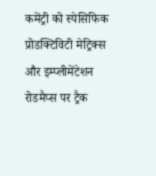कमेंट्री को स्पेसिफिक प्रोडक्टिविटी मेट्रिक्स और इम्प्लीमेंटेशन रोडमैप्स पर ट्रैक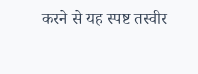करने से यह स्पष्ट तस्वीर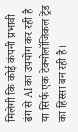मिलेगी कि कोई कंपनी प्रभावी ढंग से AI का उपयोग कर रही है या सिर्फ एक टेक्नोलॉजिकल ट्रेंड का हिस्सा बन रही है।